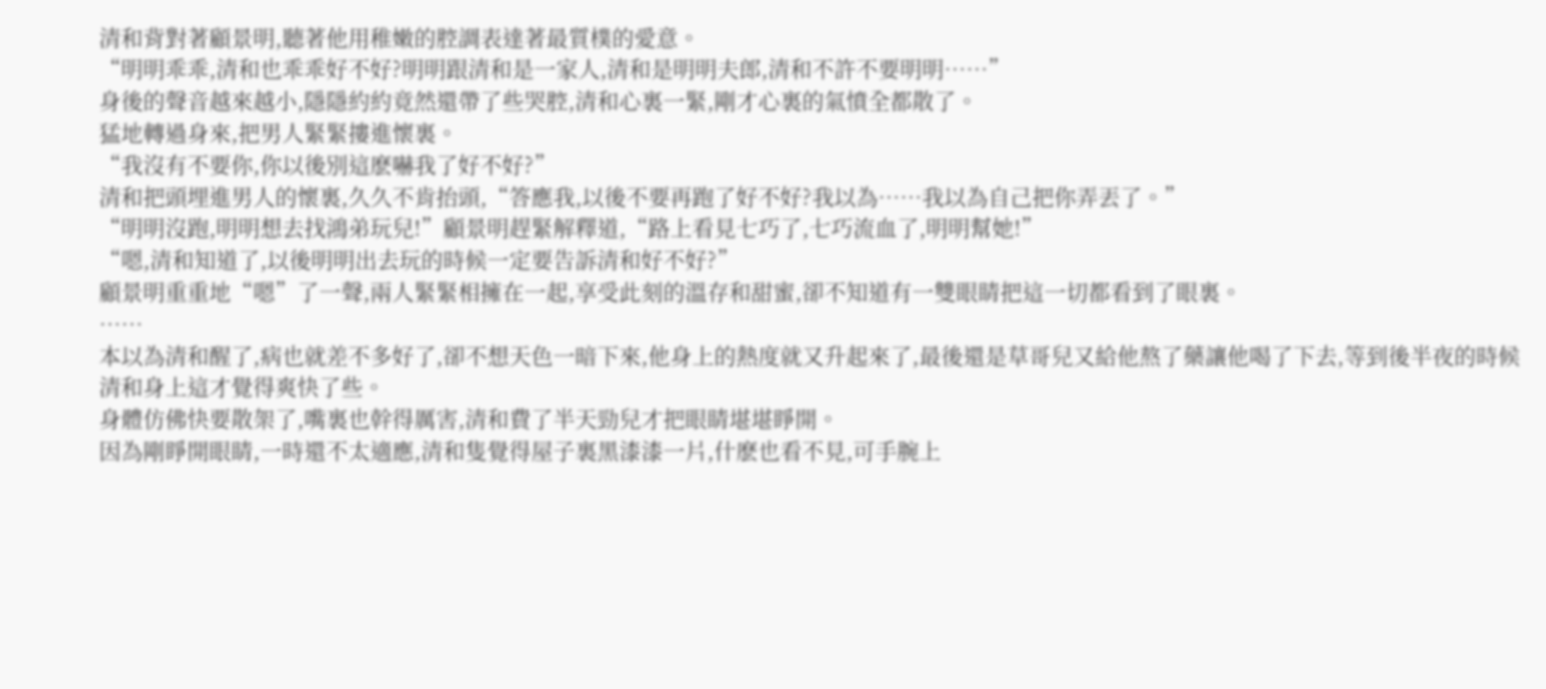清和背對著顧景明,聽著他用稚嫩的腔調表達著最質樸的愛意。
“明明乖乖,清和也乖乖好不好?明明跟清和是一家人,清和是明明夫郎,清和不許不要明明……”
身後的聲音越來越小,隱隱約約竟然還帶了些哭腔,清和心裏一緊,剛才心裏的氣憤全都散了。
猛地轉過身來,把男人緊緊摟進懷裏。
“我沒有不要你,你以後別這麽嚇我了好不好?”
清和把頭埋進男人的懷裏,久久不肯抬頭,“答應我,以後不要再跑了好不好?我以為……我以為自己把你弄丟了。”
“明明沒跑,明明想去找鴻弟玩兒!”顧景明趕緊解釋道,“路上看見七巧了,七巧流血了,明明幫她!”
“嗯,清和知道了,以後明明出去玩的時候一定要告訴清和好不好?”
顧景明重重地“嗯”了一聲,兩人緊緊相擁在一起,享受此刻的溫存和甜蜜,卻不知道有一雙眼睛把這一切都看到了眼裏。
……
本以為清和醒了,病也就差不多好了,卻不想天色一暗下來,他身上的熱度就又升起來了,最後還是草哥兒又給他熬了藥讓他喝了下去,等到後半夜的時候清和身上這才覺得爽快了些。
身體仿佛快要散架了,嘴裏也幹得厲害,清和費了半天勁兒才把眼睛堪堪睜開。
因為剛睜開眼睛,一時還不太適應,清和隻覺得屋子裏黑漆漆一片,什麽也看不見,可手腕上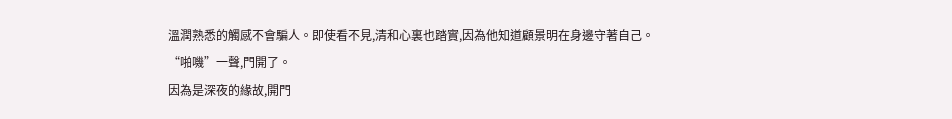溫潤熟悉的觸感不會騙人。即使看不見,清和心裏也踏實,因為他知道顧景明在身邊守著自己。
“啪嘰”一聲,門開了。
因為是深夜的緣故,開門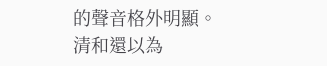的聲音格外明顯。
清和還以為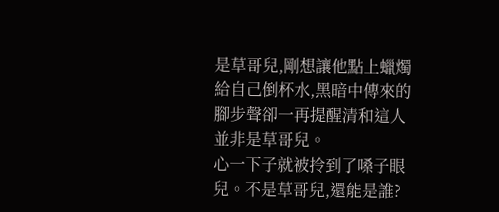是草哥兒,剛想讓他點上蠟燭給自己倒杯水,黑暗中傳來的腳步聲卻一再提醒清和這人並非是草哥兒。
心一下子就被拎到了嗓子眼兒。不是草哥兒,還能是誰?